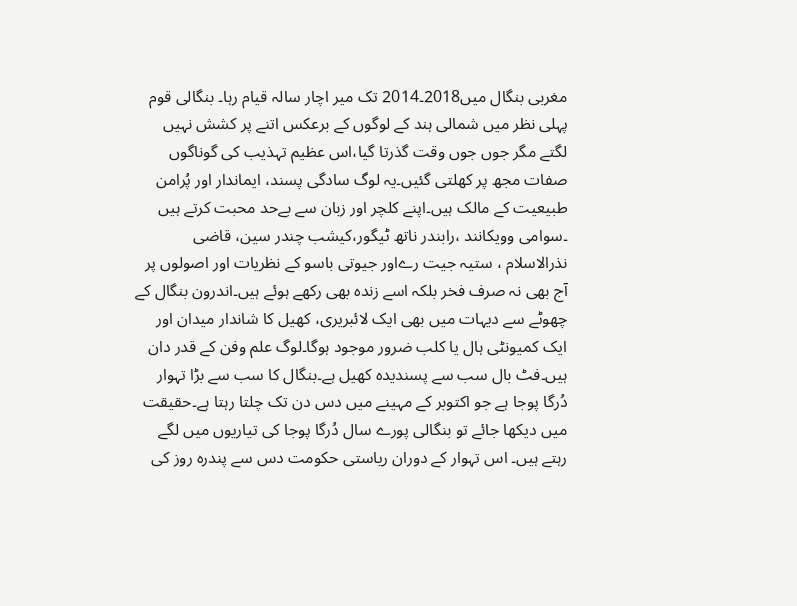مغربی بنگال میں2018۔2014 تک میر اچار سالہ قیام رہا۔ بنگالی قوم پہلی نظر میں شمالی ہند کے لوگوں کے برعکس اتنے پر کشش نہیں لگتے مگر جوں جوں وقت گذرتا گیا،اس عظیم تہذیب کی گوناگوں صفات مجھ پر کھلتی گئیں۔یہ لوگ سادگی پسند، ایماندار اور پُرامن طبیعیت کے مالک ہیں۔اپنے کلچر اور زبان سے بےحد محبت کرتے ہیں ۔سوامی وویکانند ،رابندر ناتھ ٹیگور،کیشب چندر سین، قاضی نذرالاسلام ، ستیہ جیت رےاور جیوتی باسو کے نظریات اور اصولوں پر آج بھی نہ صرف فخر بلکہ اسے زندہ بھی رکھے ہوئے ہیں۔اندرون بنگال کے چھوٹے سے دیہات میں بھی ایک لائبریری، کھیل کا شاندار میدان اور ایک کمیونٹی ہال یا کلب ضرور موجود ہوگا۔لوگ علم وفن کے قدر دان ہیں۔فٹ بال سب سے پسندیدہ کھیل ہے۔بنگال کا سب سے بڑا تہوار دُرگا پوجا ہے جو اکتوبر کے مہینے میں دس دن تک چلتا رہتا ہے۔حقیقت میں دیکھا جائے تو بنگالی پورے سال دُرگا پوجا کی تیاریوں میں لگے رہتے ہیں۔ اس تہوار کے دوران ریاستی حکومت دس سے پندرہ روز کی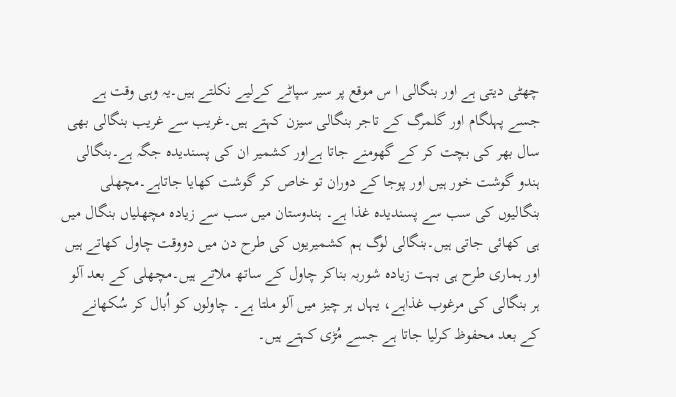چھٹی دیتی ہے اور بنگالی ا س موقع پر سیر سپاٹے کےلیے نکلتے ہیں۔یہ وہی وقت ہے جسے پہلگام اور گلمرگ کے تاجر بنگالی سیزن کہتے ہیں۔غریب سے غریب بنگالی بھی سال بھر کی بچت کر کے گھومنے جاتا ہےاور کشمیر ان کی پسندیدہ جگہ ہے۔بنگالی ہندو گوشت خور ہیں اور پوجا کے دوران تو خاص کر گوشت کھایا جاتاہے۔مچھلی بنگالیوں کی سب سے پسندیدہ غذا ہے۔ ہندوستان میں سب سے زیادہ مچھلیاں بنگال میں ہی کھائی جاتی ہیں۔بنگالی لوگ ہم کشمیریوں کی طرح دن میں دووقت چاول کھاتے ہیں اور ہماری طرح ہی بہت زیادہ شوربہ بناکر چاول کے ساتھ ملاتے ہیں۔مچھلی کے بعد آلو ہر بنگالی کی مرغوب غذاہے، یہاں ہر چیز میں آلو ملتا ہے۔ چاولوں کو اُبال کر سُکھانے کے بعد محفوظ کرلیا جاتا ہے جسے مُڑی کہتے ہیں۔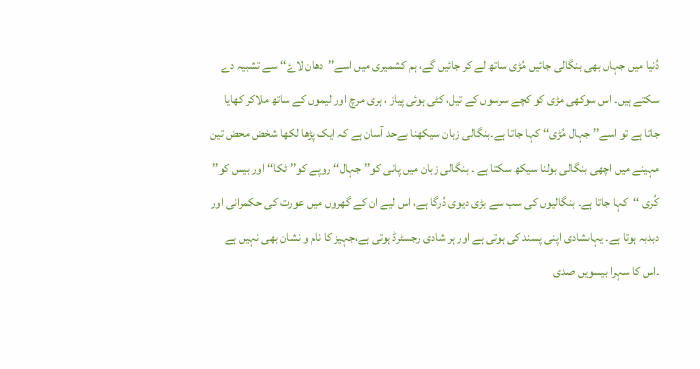دُنیا میں جہاں بھی بنگالی جائیں مُڑی ساتھ لے کر جائیں گے، ہم کشمیری میں اسے’’دھان لاۓ‘‘ سے تشبیہ دے سکتے ہیں۔ اس سوکھی مڑی کو کچے سرسوں کے تیل، کٹی ہوئی پیاز ، ہری مرچ اور لیموں کے ساتھ ملاکر کھایا جاتا ہے تو اسے’’ جہال مُڑی‘‘ کہا جاتا ہے۔بنگالی زبان سیکھنا بےحد آسان ہے کہ ایک پڑھا لکھا شخض محض تین مہینے میں اچھی بنگالی بولنا سیکھ سکتا ہے ۔ بنگالی زبان میں پانی کو’’ جہال‘‘ روپے کو’’ ٹکا‘‘ اور بیس کو’’ کُری ‘‘کہا جاتا ہے۔ بنگالیوں کی سب سے بڑی دیوی دُرگا ہے، اس لیے ان کے گھروں میں عورت کی حکمرانی اور دبدبہ ہوتا ہے۔ یہاںشادی اپنی پسند کی ہوتی ہے اور ہر شادی رجسٹرڈ ہوتی ہے،جہیز کا نام و نشان بھی نہیں ہے ۔اس کا سہرا بیسویں صدی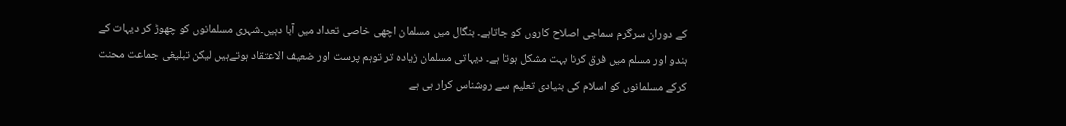کے دوران سرگرم سماجی اصلاح کاروں کو جاتاہے۔ بنگال میں مسلمان اچھی خاصی تعداد میں آبا دہیں۔شہری مسلمانوں کو چھوڑ کر دیہات کے ہندو اور مسلم میں فرق کرنا بہت مشکل ہوتا ہے۔ دیہاتی مسلمان زیادہ تر توہم پرست اور ضعیف الاعتقاد ہوتےہیں لیکن تبلیغی جماعت محنت کرکے مسلمانوں کو اسلام کی بنیادی تعلیم سے روشناس کرار ہی ہے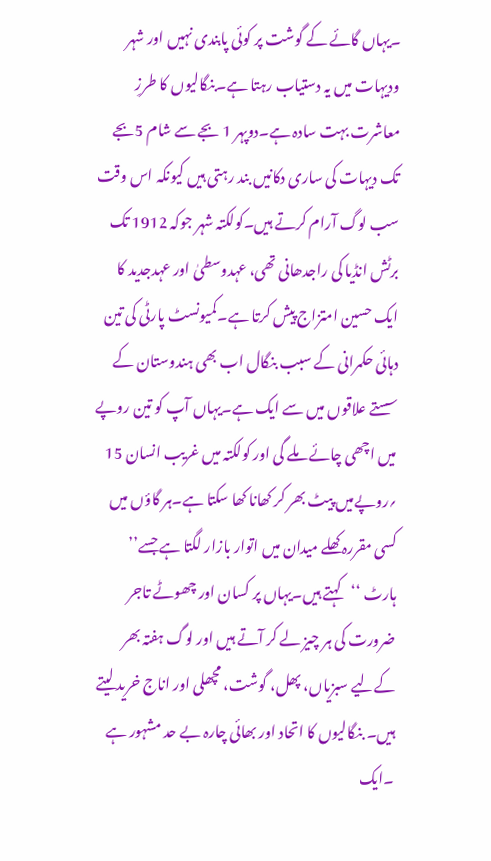۔یہاں گائے کے گوشت پر کوئی پابندی نہیں اور شہر ودیہات میں یہ دستیاب رہتا ہے۔بنگالیوں کا طرزِ معاشرت بہت سادہ ہے۔دوپہر 1 بجے سے شام 5بجے تک دیہات کی ساری دکانیں بند رہتی ہیں کیونکہ اس وقت سب لوگ آرام کرتے ہیں۔کولکتہ شہر جوکہ 1912 تک برٹش انڈیا کی راجدھانی تھی، عہدوسطیٰ اور عہدجدید کا ایک حسین امتزاج پیش کرتا ہے۔کمیونسٹ پارٹی کی تین دہائی حکمرانی کے سبب بنگال اب بھی ہندوستان کے سستے علاقوں میں سے ایک ہے۔یہاں آپ کو تین روپے میں اچھی چائے ملے گی اور کولکتہ میں غریب انسان 15 ؍روپےمیں پیٹ بھر کر کھانا کھا سکتا ہے۔ہر گاؤں میں کسی مقررہ کھلے میدان میں اتوار بازار لگتا ہے جسے’’ ہارٹ ‘‘کہتے ہیں۔یہاں پر کسان اور چھوٹے تاجر ضرورت کی ہر چیز لے کر آتے ہیں اور لوگ ہفتہ بھر کےلیے سبزیاں، پھل، گوشت، مچھلی اور اناج خرید لیتے ہیں۔ بنگالیوں کا اتحاد اور بھائی چارہ بے حد مشہور ہے ۔ایک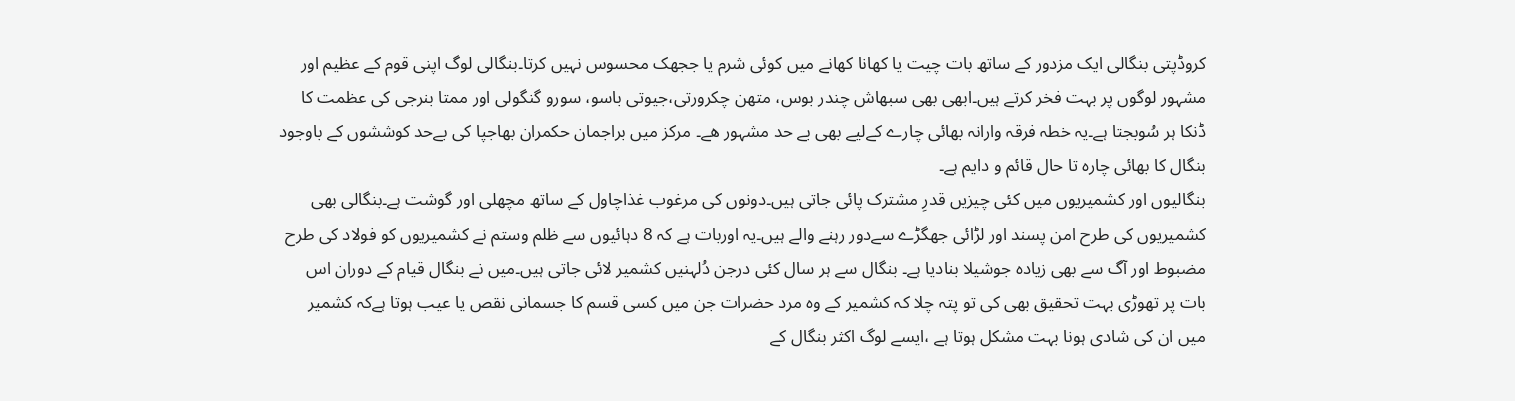کروڈپتی بنگالی ایک مزدور کے ساتھ بات چیت یا کھانا کھانے میں کوئی شرم یا ججھک محسوس نہیں کرتا۔بنگالی لوگ اپنی قوم کے عظیم اور مشہور لوگوں پر بہت فخر کرتے ہیں۔ابھی بھی سبھاش چندر بوس، متھن چکرورتی،جیوتی باسو، سورو گنگولی اور ممتا بنرجی کی عظمت کا ڈنکا ہر سُوبجتا ہے۔یہ خطہ فرقہ وارانہ بھائی چارے کےلیے بھی بے حد مشہور ھے۔ مرکز میں براجمان حکمران بھاجپا کی بےحد کوششوں کے باوجود بنگال کا بھائی چارہ تا حال قائم و دایم ہے۔
بنگالیوں اور کشمیریوں میں کئی چیزیں قدرِ مشترک پائی جاتی ہیں۔دونوں کی مرغوب غذاچاول کے ساتھ مچھلی اور گوشت ہے۔بنگالی بھی کشمیریوں کی طرح امن پسند اور لڑائی جھگڑے سےدور رہنے والے ہیں۔یہ اوربات ہے کہ 8 دہائیوں سے ظلم وستم نے کشمیریوں کو فولاد کی طرح مضبوط اور آگ سے بھی زیادہ جوشیلا بنادیا ہے۔ بنگال سے ہر سال کئی درجن دُلہنیں کشمیر لائی جاتی ہیں۔میں نے بنگال قیام کے دوران اس بات پر تھوڑی بہت تحقیق بھی کی تو پتہ چلا کہ کشمیر کے وہ مرد حضرات جن میں کسی قسم کا جسمانی نقص یا عیب ہوتا ہےکہ کشمیر میں ان کی شادی ہونا بہت مشکل ہوتا ہے ،ایسے لوگ اکثر بنگال کے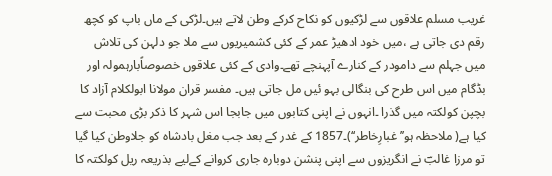غریب مسلم علاقوں سے لڑکیوں کو نکاح کرکے وطن لاتے ہیں۔لڑکی کے ماں باپ کو کچھ رقم دی جاتی ہے ،میں خود ادھیڑ عمر کے کئی کشمیریوں سے ملا جو دلہن کی تلاش میں جہلم سے دامودر کے کنارے آپہنچے تھے۔وادی کے کئی علاقوں خصوصاًبارہمولہ اور بڈگام میں اس طرح کی بنگالی بہو ئیں مل جاتی ہیں۔ مفسر قران مولانا ابولکلام آزاد کا بچپن کولکتہ میں گذرا ۔انہوں نے اپنی کتابوں میں جابجا اس شہر کا ذکر بڑی محبت سے کیا ہے( ملاحظہ ہو’’غبارِخاطر‘‘)۔1857 کے غدر کے بعد جب مغل بادشاہ کو جلاوطن کیا گیا تو مرزا غالبؔ نے انگریزوں سے اپنی پنشن دوبارہ جاری کروانے کےلیے بذریعہ ریل کولکتہ کا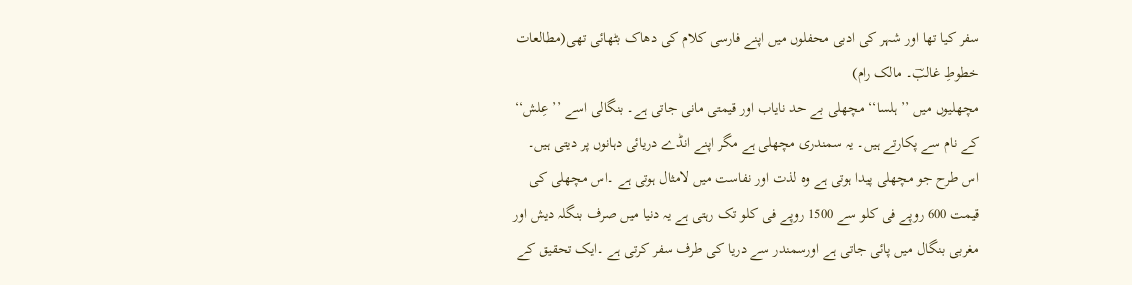سفر کیا تھا اور شہر کی ادبی محفلوں میں اپنے فارسی کلام کی دھاک بٹھائی تھی(مطالعات خطوطِ غالبؔ۔ مالک رام)
مچھلیوں میں ’’ ہلسا‘‘ مچھلی بے حد نایاب اور قیمتی مانی جاتی ہے۔ بنگالی اسے ’’ عِلش‘‘ کے نام سے پکارتے ہیں۔ یہ سمندری مچھلی ہے مگر اپنے انڈے دریائی دہانوں پر دیتی ہیں۔ اس طرح جو مچھلی پیدا ہوتی ہے وہ لذت اور نفاست میں لامثال ہوتی ہے ۔اس مچھلی کی قیمت 600 روپے فی کلو سے 1500 روپے فی کلو تک رہتی ہے یہ دنیا میں صرف بنگلہ دیش اور مغربی بنگال میں پائی جاتی ہے اورسمندر سے دریا کی طرف سفر کرتی ہے ۔ایک تحقیق کے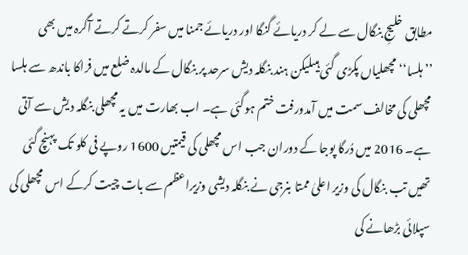مطابق خلیجِ بنگال سے لے کر دریائے گنگا اور دریائے جمنا میں سفر کرتے کرتے آگرہ میں بھی ’’ہلسا‘‘ مچھلیاں پکڑی گئی ہیںلیکن ہند بنگلہ دیش سرحد پر بنگال کے مالدہ ضلع میں فراکا باندھ سے ہلسا مچھلی کی مخالف سمت میں آمدورفت ختم ہوگئی ہے۔ اب بھارت میں یہ مچھلی بنگلہ دیش سے آتی ہے۔ 2016 میں دُرگا پوجا کے دوران جب اس مچھلی کی قیمتیں 1600 روپے فی کلو تک پہنچ گئی تھیں تب بنگال کی وزیر اعلیٰ ممتا بنرجی نے بنگلہ دیشی وزیراعظم سے بات چیت کرکے اس مچھلی کی سپلائی بڑھانے کی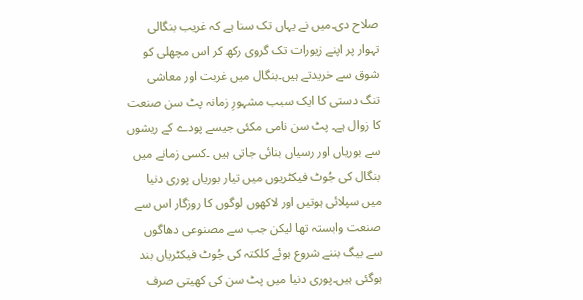صلاح دی۔میں نے یہاں تک سنا ہے کہ غریب بنگالی تہوار پر اپنے زیورات تک گروی رکھ کر اس مچھلی کو شوق سے خریدتے ہیں۔بنگال میں غربت اور معاشی تنگ دستی کا ایک سبب مشہورِ زمانہ پٹ سن صنعت کا زوال ہے۔ پٹ سن نامی مکئی جیسے پودے کے ریشوں سے بوریاں اور رسیاں بنائی جاتی ہیں ۔کسی زمانے میں بنگال کی جُوٹ فیکٹریوں میں تیار بوریاں پوری دنیا میں سپلائی ہوتیں اور لاکھوں لوگوں کا روزگار اس سے صنعت وابستہ تھا لیکن جب سے مصنوعی دھاگوں سے بیگ بننے شروع ہوئے کلکتہ کی جُوٹ فیکٹریاں بند ہوگئی ہیں۔پوری دنیا میں پٹ سن کی کھیتی صرف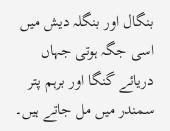بنگال اور بنگلہ دیش میں اسی جگہ ہوتی جہاں دریائے گنگا اور برہم پتر سمندر میں مل جاتے ہیں۔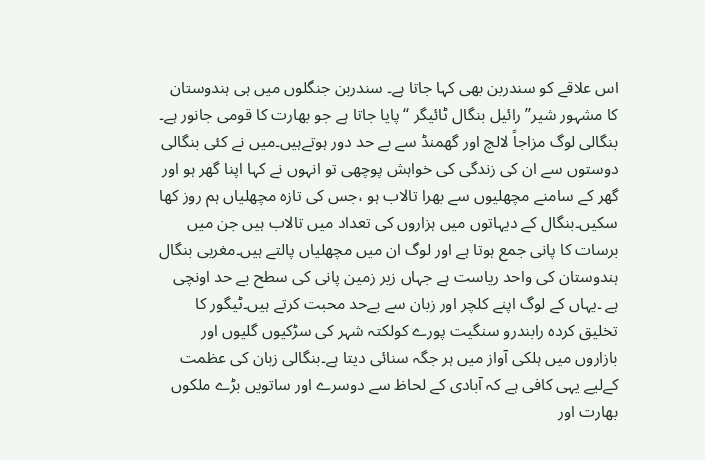اس علاقے کو سندربن بھی کہا جاتا ہے۔ سندربن جنگلوں میں ہی ہندوستان کا مشہور شیر’’ رائیل بنگال ٹائیگر ‘‘ پایا جاتا ہے جو بھارت کا قومی جانور ہے۔
بنگالی لوگ مزاجاً لالچ اور گھمنڈ سے بے حد دور ہوتےہیں۔میں نے کئی بنگالی دوستوں سے ان کی زندگی کی خواہش پوچھی تو انہوں نے کہا اپنا گھر ہو اور گھر کے سامنے مچھلیوں سے بھرا تالاب ہو ،جس کی تازہ مچھلیاں ہم روز کھا سکیں۔بنگال کے دیہاتوں میں ہزاروں کی تعداد میں تالاب ہیں جن میں برسات کا پانی جمع ہوتا ہے اور لوگ ان میں مچھلیاں پالتے ہیں۔مغربی بنگال ہندوستان کی واحد ریاست ہے جہاں زیر زمین پانی کی سطح بے حد اونچی ہے ۔یہاں کے لوگ اپنے کلچر اور زبان سے بےحد محبت کرتے ہیں۔ٹیگور کا تخلیق کردہ رابندرو سنگیت پورے کولکتہ شہر کی سڑکیوں گلیوں اور بازاروں میں ہلکی آواز میں ہر جگہ سنائی دیتا ہے۔بنگالی زبان کی عظمت کےلیے یہی کافی ہے کہ آبادی کے لحاظ سے دوسرے اور ساتویں بڑے ملکوں بھارت اور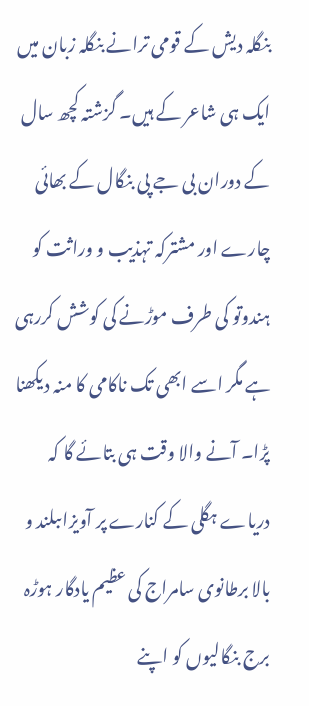بنگلہ دیش کے قومی ترانے بنگلہ زبان میں ایک ہی شاعر کے ہیں۔ گزشتہ کچھ سال کے دوران بی جے پی بنگال کے بھائی چارے اور مشترکہ تہذیب و وراثت کو ہندوتو کی طرف موڑنے کی کوشش کررہی ہے مگر اسے ابھی تک ناکامی کا منہ دیکھنا پڑا۔ آنے والا وقت ہی بتائے گا کہ دریاے ہگلی کے کنارے پر آویزاںبلند و بالا برطانوی سامراج کی عظیم یادگار ہوڑہ برج بنگالیوں کو اپنے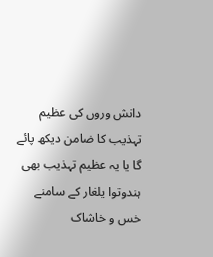دانش وروں کی عظیم تہذیب کا ضامن دیکھ پائے گا یا یہ عظیم تہذیب بھی ہندوتوا یلغار کے سامنے خس و خاشاک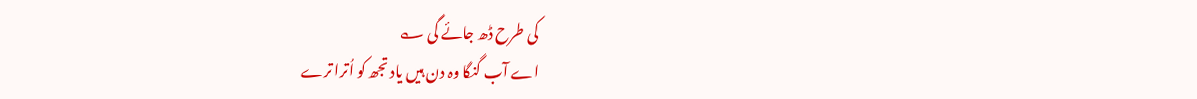کی طرح ڈھ جائے گی ؎
اے آب گنگا وہ دن ہیں یاد تجھ کو اُترا ترے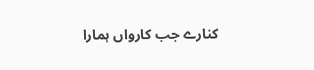کنارے جب کارواں ہمارا